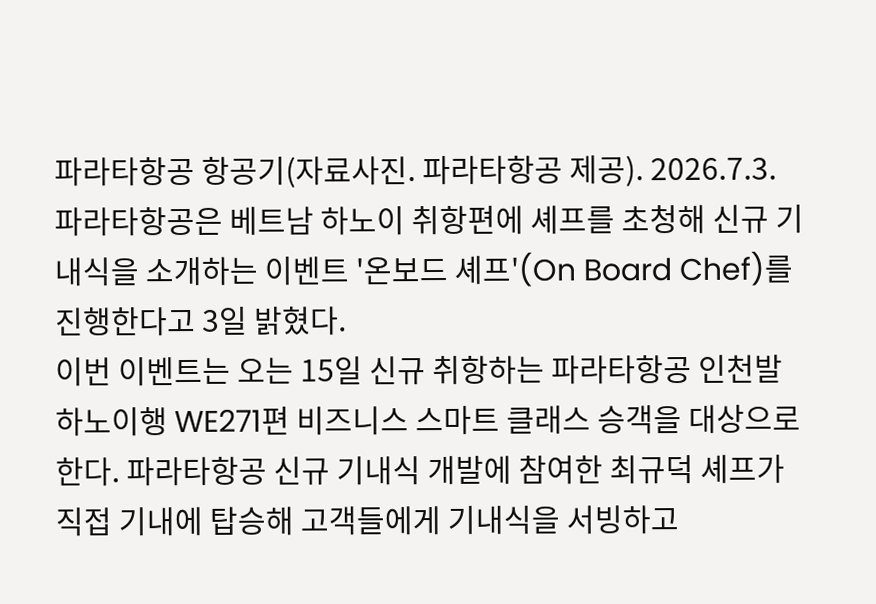파라타항공 항공기(자료사진. 파라타항공 제공). 2026.7.3.
파라타항공은 베트남 하노이 취항편에 셰프를 초청해 신규 기내식을 소개하는 이벤트 '온보드 셰프'(On Board Chef)를 진행한다고 3일 밝혔다.
이번 이벤트는 오는 15일 신규 취항하는 파라타항공 인천발 하노이행 WE271편 비즈니스 스마트 클래스 승객을 대상으로 한다. 파라타항공 신규 기내식 개발에 참여한 최규덕 셰프가 직접 기내에 탑승해 고객들에게 기내식을 서빙하고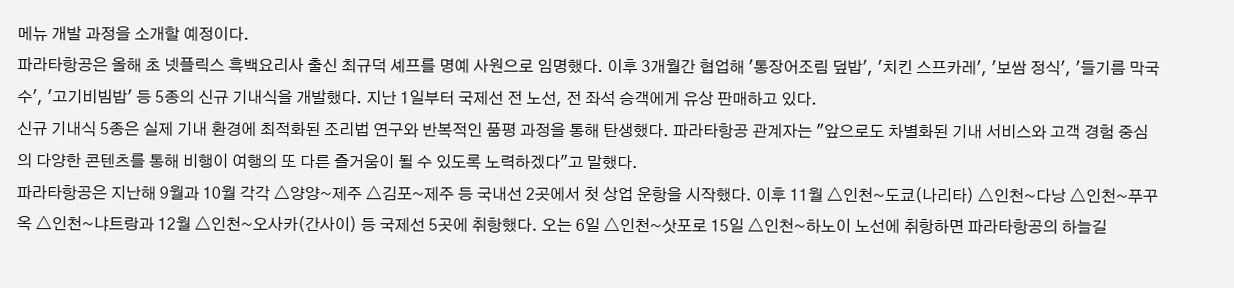메뉴 개발 과정을 소개할 예정이다.
파라타항공은 올해 초 넷플릭스 흑백요리사 출신 최규덕 셰프를 명예 사원으로 임명했다. 이후 3개월간 협업해 '통장어조림 덮밥', '치킨 스프카레', '보쌈 정식', '들기름 막국수', '고기비빔밥' 등 5종의 신규 기내식을 개발했다. 지난 1일부터 국제선 전 노선, 전 좌석 승객에게 유상 판매하고 있다.
신규 기내식 5종은 실제 기내 환경에 최적화된 조리법 연구와 반복적인 품평 과정을 통해 탄생했다. 파라타항공 관계자는 "앞으로도 차별화된 기내 서비스와 고객 경험 중심의 다양한 콘텐츠를 통해 비행이 여행의 또 다른 즐거움이 될 수 있도록 노력하겠다"고 말했다.
파라타항공은 지난해 9월과 10월 각각 △양양~제주 △김포~제주 등 국내선 2곳에서 첫 상업 운항을 시작했다. 이후 11월 △인천~도쿄(나리타) △인천~다낭 △인천~푸꾸옥 △인천~냐트랑과 12월 △인천~오사카(간사이) 등 국제선 5곳에 취항했다. 오는 6일 △인천~삿포로 15일 △인천~하노이 노선에 취항하면 파라타항공의 하늘길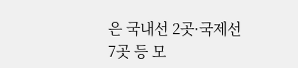은 국내선 2곳·국제선 7곳 등 모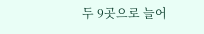두 9곳으로 늘어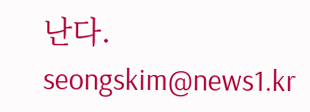난다.
seongskim@news1.kr